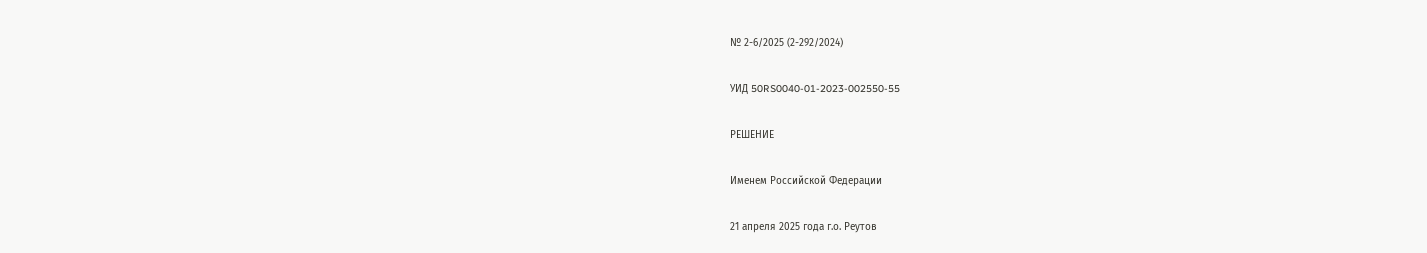№ 2-6/2025 (2-292/2024)

УИД 50RS0040-01-2023-002550-55

РЕШЕНИЕ

Именем Российской Федерации

21 апреля 2025 года г.о. Реутов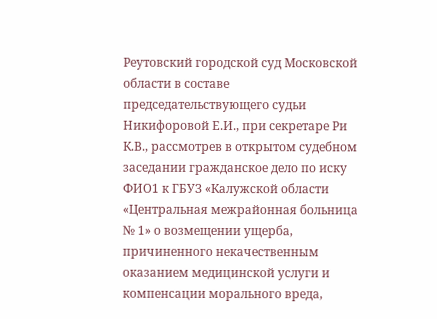Реутовский городской суд Московской области в составе председательствующего судьи Никифоровой Е.И., при секретаре Ри К.В., рассмотрев в открытом судебном заседании гражданское дело по иску ФИО1 к ГБУЗ «Калужской области «Центральная межрайонная больница № 1» о возмещении ущерба, причиненного некачественным оказанием медицинской услуги и компенсации морального вреда,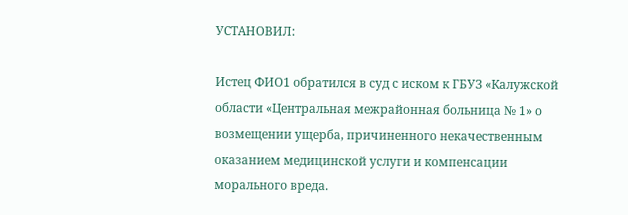УСТАНОВИЛ:

Истец ФИО1 обратился в суд с иском к ГБУЗ «Калужской области «Центральная межрайонная больница № 1» о возмещении ущерба, причиненного некачественным оказанием медицинской услуги и компенсации морального вреда.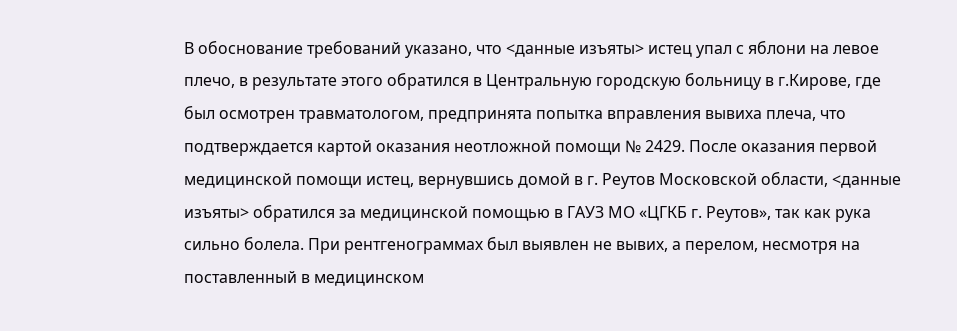В обоснование требований указано, что <данные изъяты> истец упал с яблони на левое плечо, в результате этого обратился в Центральную городскую больницу в г.Кирове, где был осмотрен травматологом, предпринята попытка вправления вывиха плеча, что подтверждается картой оказания неотложной помощи № 2429. После оказания первой медицинской помощи истец, вернувшись домой в г. Реутов Московской области, <данные изъяты> обратился за медицинской помощью в ГАУЗ МО «ЦГКБ г. Реутов», так как рука сильно болела. При рентгенограммах был выявлен не вывих, а перелом, несмотря на поставленный в медицинском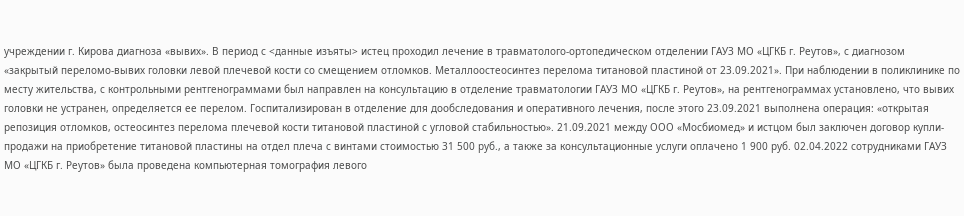учреждении г. Кирова диагноза «вывих». В период с <данные изъяты> истец проходил лечение в травматолого-ортопедическом отделении ГАУЗ МО «ЦГКБ г. Реутов», с диагнозом «закрытый переломо-вывих головки левой плечевой кости со смещением отломков. Металлоостеосинтез перелома титановой пластиной от 23.09.2021». При наблюдении в поликлинике по месту жительства, с контрольными рентгенограммами был направлен на консультацию в отделение травматологии ГАУЗ МО «ЦГКБ г. Реутов», на рентгенограммах установлено, что вывих головки не устранен, определяется ее перелом. Госпитализирован в отделение для дообследования и оперативного лечения, после этого 23.09.2021 выполнена операция: «открытая репозиция отломков, остеосинтез перелома плечевой кости титановой пластиной с угловой стабильностью». 21.09.2021 между ООО «Мосбиомед» и истцом был заключен договор купли-продажи на приобретение титановой пластины на отдел плеча с винтами стоимостью 31 500 руб., а также за консультационные услуги оплачено 1 900 руб. 02.04.2022 сотрудниками ГАУЗ МО «ЦГКБ г. Реутов» была проведена компьютерная томография левого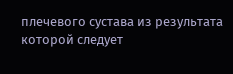плечевого сустава из результата которой следует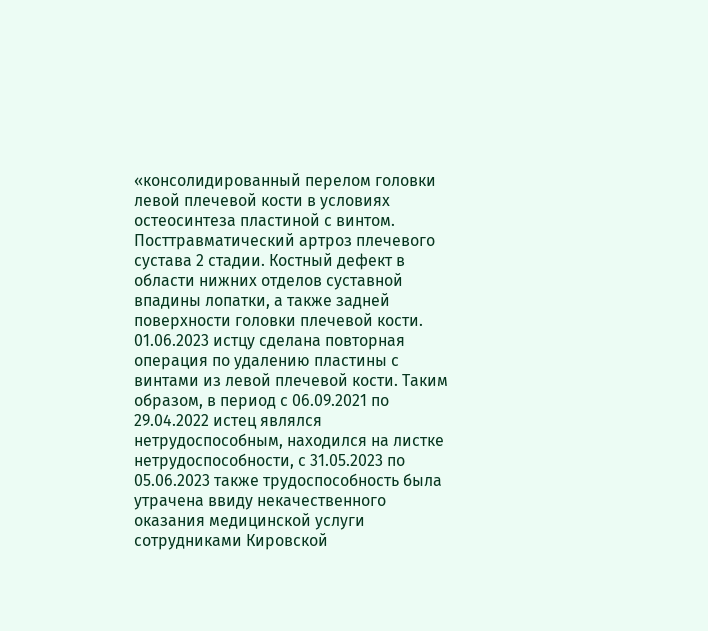«консолидированный перелом головки левой плечевой кости в условиях остеосинтеза пластиной с винтом. Посттравматический артроз плечевого сустава 2 стадии. Костный дефект в области нижних отделов суставной впадины лопатки, а также задней поверхности головки плечевой кости. 01.06.2023 истцу сделана повторная операция по удалению пластины с винтами из левой плечевой кости. Таким образом, в период с 06.09.2021 по 29.04.2022 истец являлся нетрудоспособным, находился на листке нетрудоспособности, с 31.05.2023 по 05.06.2023 также трудоспособность была утрачена ввиду некачественного оказания медицинской услуги сотрудниками Кировской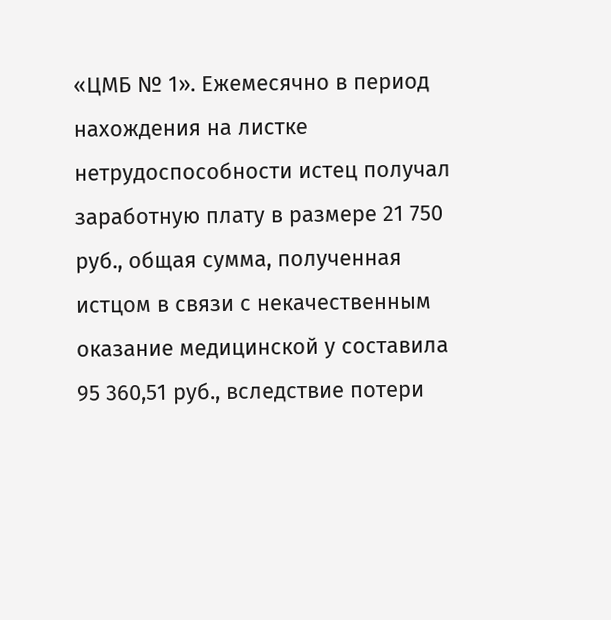«ЦМБ № 1». Ежемесячно в период нахождения на листке нетрудоспособности истец получал заработную плату в размере 21 750 руб., общая сумма, полученная истцом в связи с некачественным оказание медицинской у составила 95 360,51 руб., вследствие потери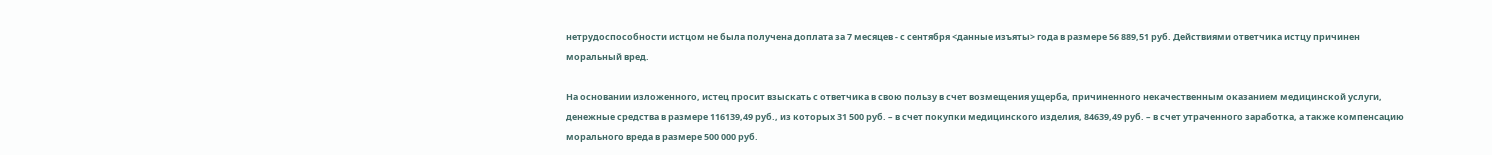нетрудоспособности истцом не была получена доплата за 7 месяцев - с сентября <данные изъяты> года в размере 56 889,51 руб. Действиями ответчика истцу причинен моральный вред.

На основании изложенного, истец просит взыскать с ответчика в свою пользу в счет возмещения ущерба, причиненного некачественным оказанием медицинской услуги, денежные средства в размере 116139,49 руб., из которых 31 500 руб. – в счет покупки медицинского изделия, 84639,49 руб. – в счет утраченного заработка, а также компенсацию морального вреда в размере 500 000 руб.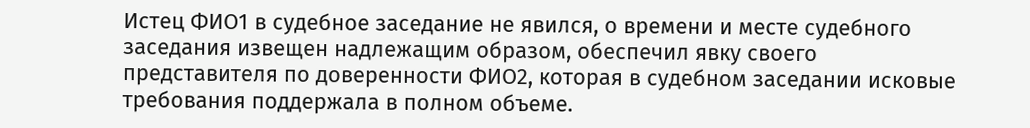Истец ФИО1 в судебное заседание не явился, о времени и месте судебного заседания извещен надлежащим образом, обеспечил явку своего представителя по доверенности ФИО2, которая в судебном заседании исковые требования поддержала в полном объеме.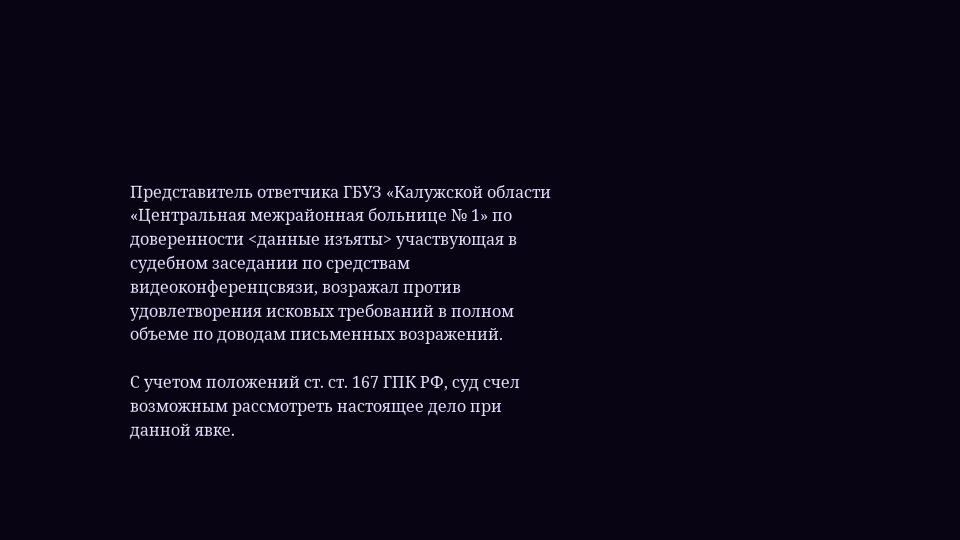Представитель ответчика ГБУЗ «Калужской области «Центральная межрайонная больнице № 1» по доверенности <данные изъяты> участвующая в судебном заседании по средствам видеоконференцсвязи, возражал против удовлетворения исковых требований в полном объеме по доводам письменных возражений.

С учетом положений ст. ст. 167 ГПК РФ, суд счел возможным рассмотреть настоящее дело при данной явке.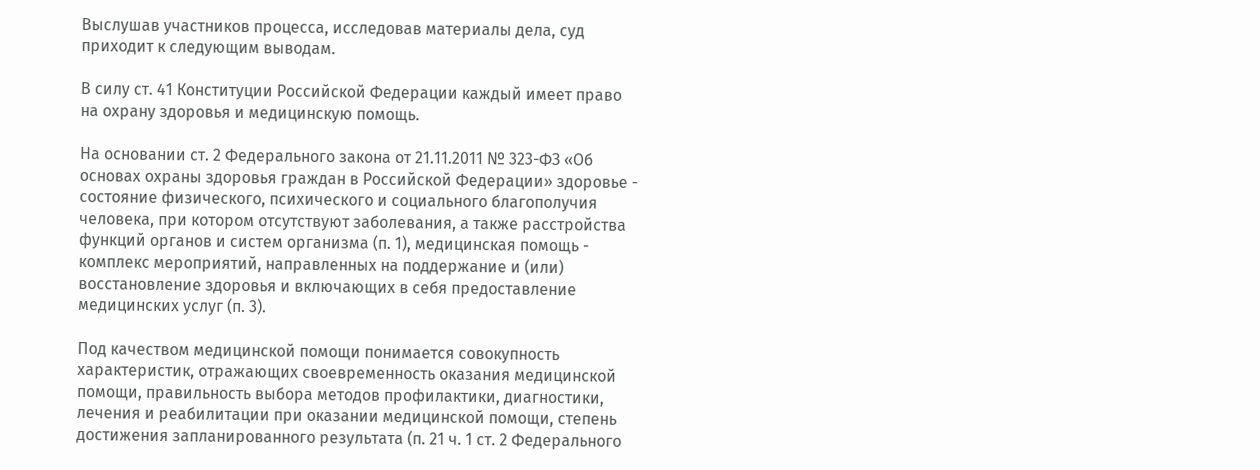Выслушав участников процесса, исследовав материалы дела, суд приходит к следующим выводам.

В силу ст. 41 Конституции Российской Федерации каждый имеет право на охрану здоровья и медицинскую помощь.

На основании ст. 2 Федерального закона от 21.11.2011 № 323-ФЗ «Об основах охраны здоровья граждан в Российской Федерации» здоровье - состояние физического, психического и социального благополучия человека, при котором отсутствуют заболевания, а также расстройства функций органов и систем организма (п. 1), медицинская помощь - комплекс мероприятий, направленных на поддержание и (или) восстановление здоровья и включающих в себя предоставление медицинских услуг (п. 3).

Под качеством медицинской помощи понимается совокупность характеристик, отражающих своевременность оказания медицинской помощи, правильность выбора методов профилактики, диагностики, лечения и реабилитации при оказании медицинской помощи, степень достижения запланированного результата (п. 21 ч. 1 ст. 2 Федерального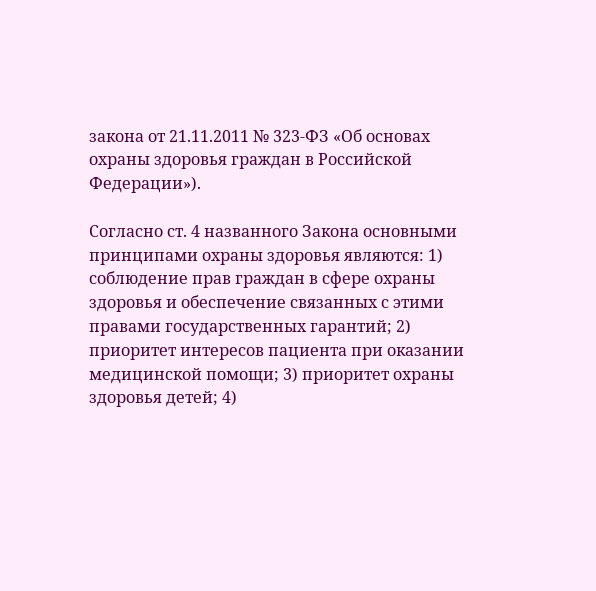закона от 21.11.2011 № 323-ФЗ «Об основах охраны здоровья граждан в Российской Федерации»).

Согласно ст. 4 названного Закона основными принципами охраны здоровья являются: 1) соблюдение прав граждан в сфере охраны здоровья и обеспечение связанных с этими правами государственных гарантий; 2) приоритет интересов пациента при оказании медицинской помощи; 3) приоритет охраны здоровья детей; 4)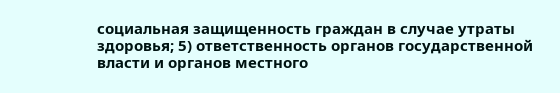социальная защищенность граждан в случае утраты здоровья; 5) ответственность органов государственной власти и органов местного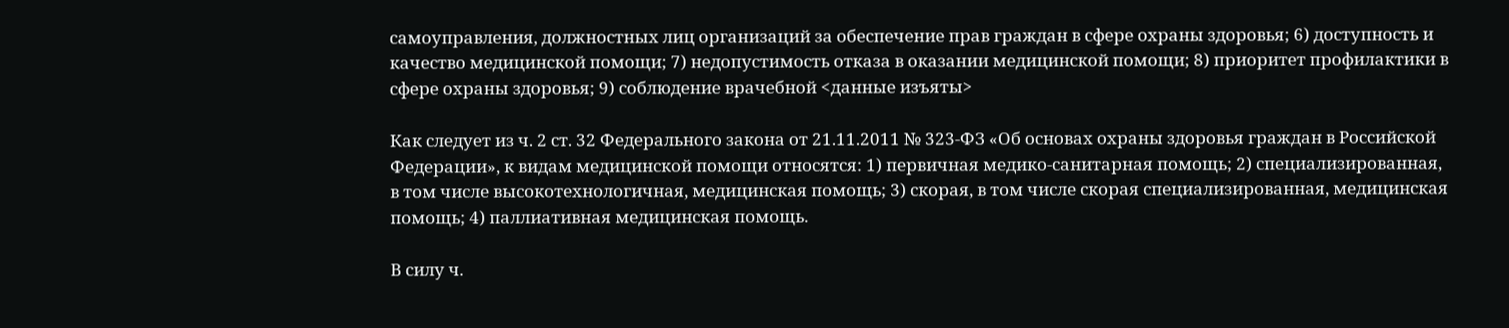самоуправления, должностных лиц организаций за обеспечение прав граждан в сфере охраны здоровья; 6) доступность и качество медицинской помощи; 7) недопустимость отказа в оказании медицинской помощи; 8) приоритет профилактики в сфере охраны здоровья; 9) соблюдение врачебной <данные изъяты>

Как следует из ч. 2 ст. 32 Федерального закона от 21.11.2011 № 323-ФЗ «Об основах охраны здоровья граждан в Российской Федерации», к видам медицинской помощи относятся: 1) первичная медико-санитарная помощь; 2) специализированная, в том числе высокотехнологичная, медицинская помощь; 3) скорая, в том числе скорая специализированная, медицинская помощь; 4) паллиативная медицинская помощь.

В силу ч.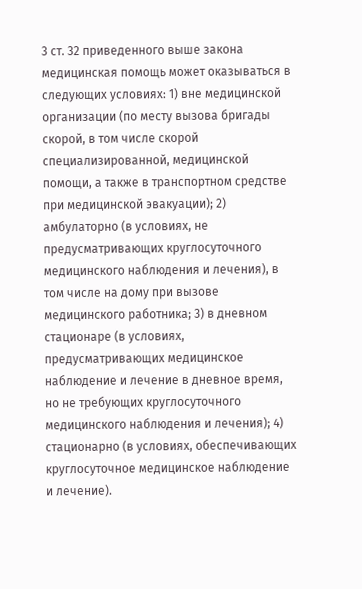3 ст. 32 приведенного выше закона медицинская помощь может оказываться в следующих условиях: 1) вне медицинской организации (по месту вызова бригады скорой, в том числе скорой специализированной, медицинской помощи, а также в транспортном средстве при медицинской эвакуации); 2) амбулаторно (в условиях, не предусматривающих круглосуточного медицинского наблюдения и лечения), в том числе на дому при вызове медицинского работника; 3) в дневном стационаре (в условиях, предусматривающих медицинское наблюдение и лечение в дневное время, но не требующих круглосуточного медицинского наблюдения и лечения); 4) стационарно (в условиях, обеспечивающих круглосуточное медицинское наблюдение и лечение).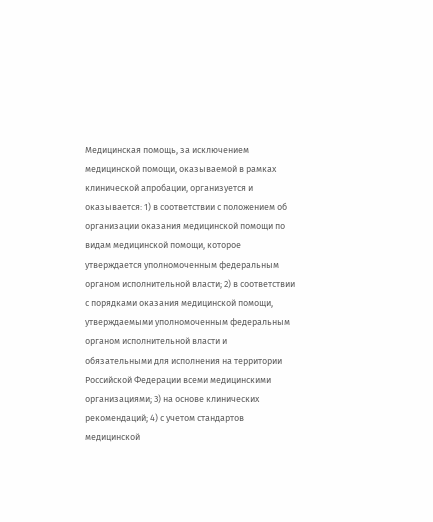Медицинская помощь, за исключением медицинской помощи, оказываемой в рамках клинической апробации, организуется и оказывается: 1) в соответствии с положением об организации оказания медицинской помощи по видам медицинской помощи, которое утверждается уполномоченным федеральным органом исполнительной власти; 2) в соответствии с порядками оказания медицинской помощи, утверждаемыми уполномоченным федеральным органом исполнительной власти и обязательными для исполнения на территории Российской Федерации всеми медицинскими организациями; 3) на основе клинических рекомендаций; 4) с учетом стандартов медицинской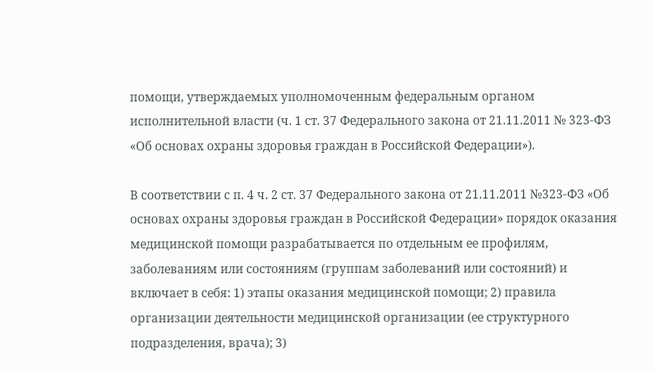помощи, утверждаемых уполномоченным федеральным органом исполнительной власти (ч. 1 ст. 37 Федерального закона от 21.11.2011 № 323-ФЗ «Об основах охраны здоровья граждан в Российской Федерации»).

В соответствии с п. 4 ч. 2 ст. 37 Федерального закона от 21.11.2011 №323-ФЗ «Об основах охраны здоровья граждан в Российской Федерации» порядок оказания медицинской помощи разрабатывается по отдельным ее профилям, заболеваниям или состояниям (группам заболеваний или состояний) и включает в себя: 1) этапы оказания медицинской помощи; 2) правила организации деятельности медицинской организации (ее структурного подразделения, врача); 3)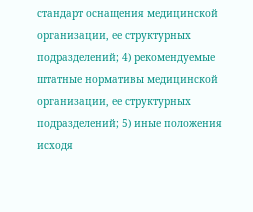стандарт оснащения медицинской организации, ее структурных подразделений; 4) рекомендуемые штатные нормативы медицинской организации, ее структурных подразделений; 5) иные положения исходя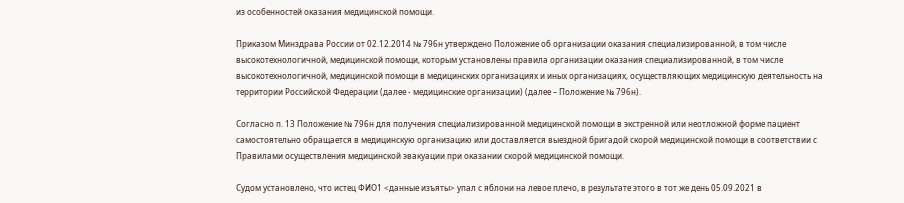из особенностей оказания медицинской помощи.

Приказом Минздрава России от 02.12.2014 № 796н утверждено Положение об организации оказания специализированной, в том числе высокотехнологичной, медицинской помощи, которым установлены правила организации оказания специализированной, в том числе высокотехнологичной, медицинской помощи в медицинских организациях и иных организациях, осуществляющих медицинскую деятельность на территории Российской Федерации (далее - медицинские организации) (далее – Положение № 796н).

Согласно п. 13 Положение № 796н для получения специализированной медицинской помощи в экстренной или неотложной форме пациент самостоятельно обращается в медицинскую организацию или доставляется выездной бригадой скорой медицинской помощи в соответствии с Правилами осуществления медицинской эвакуации при оказании скорой медицинской помощи.

Судом установлено, что истец ФИО1 <данные изъяты> упал с яблони на левое плечо, в результате этого в тот же день 05.09.2021 в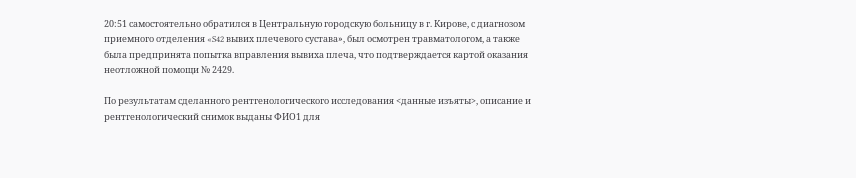20:51 самостоятельно обратился в Центральную городскую больницу в г. Кирове, с диагнозом приемного отделения «S42 вывих плечевого сустава», был осмотрен травматологом, а также была предпринята попытка вправления вывиха плеча, что подтверждается картой оказания неотложной помощи № 2429.

По результатам сделанного рентгенологического исследования <данные изъяты>, описание и рентгенологический снимок выданы ФИО1 для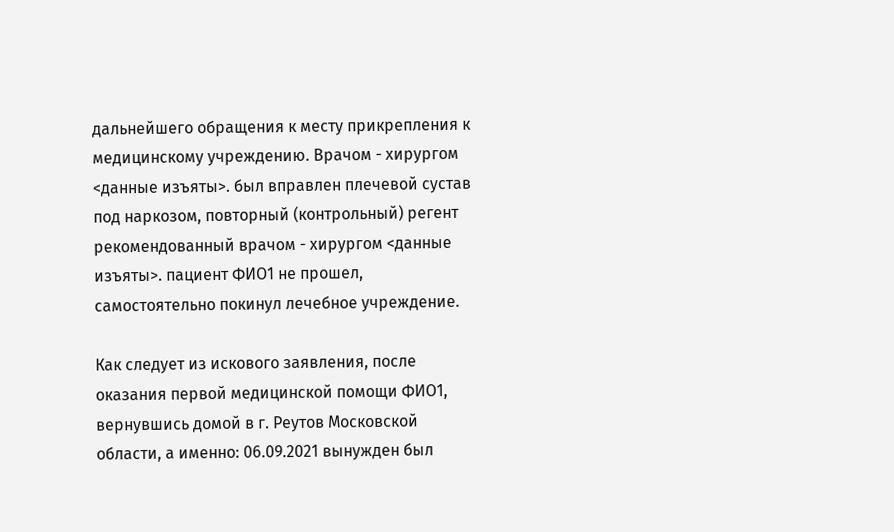дальнейшего обращения к месту прикрепления к медицинскому учреждению. Врачом - хирургом <данные изъяты>. был вправлен плечевой сустав под наркозом, повторный (контрольный) регент рекомендованный врачом - хирургом <данные изъяты>. пациент ФИО1 не прошел, самостоятельно покинул лечебное учреждение.

Как следует из искового заявления, после оказания первой медицинской помощи ФИО1, вернувшись домой в г. Реутов Московской области, а именно: 06.09.2021 вынужден был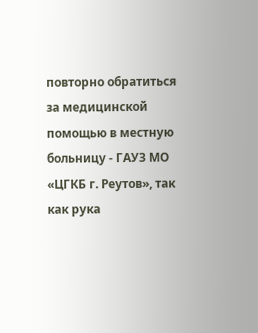повторно обратиться за медицинской помощью в местную больницу - ГАУЗ МО «ЦГКБ г. Реутов», так как рука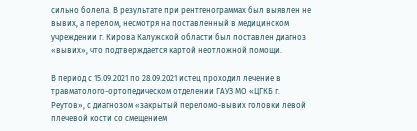сильно болела. В результате при рентгенограммах был выявлен не вывих, а перелом, несмотря на поставленный в медицинском учреждении г. Кирова Калужской области был поставлен диагноз «вывих», что подтверждается картой неотложной помощи.

В период с 15.09.2021 по 28.09.2021 истец проходил лечение в травматолого-ортопедическом отделении ГАУЗ МО «ЦГКБ г. Реутов», с диагнозом «закрытый переломо-вывих головки левой плечевой кости со смещением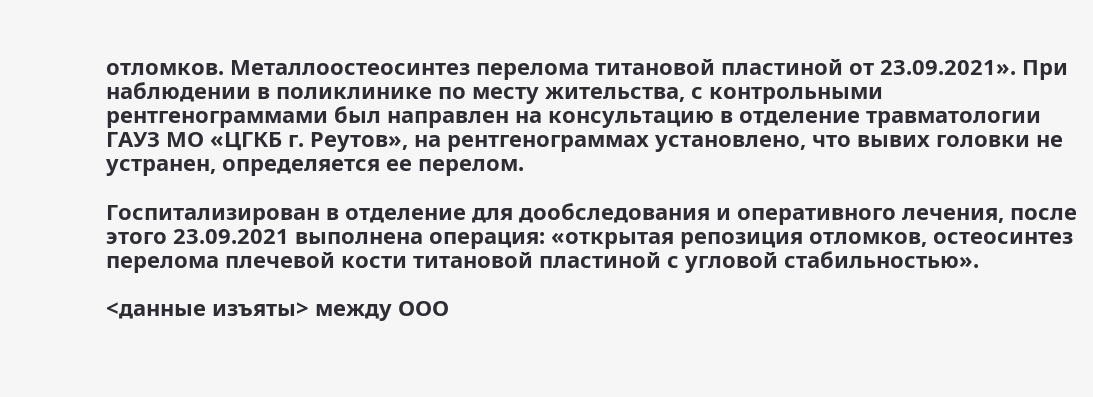отломков. Металлоостеосинтез перелома титановой пластиной от 23.09.2021». При наблюдении в поликлинике по месту жительства, с контрольными рентгенограммами был направлен на консультацию в отделение травматологии ГАУЗ МО «ЦГКБ г. Реутов», на рентгенограммах установлено, что вывих головки не устранен, определяется ее перелом.

Госпитализирован в отделение для дообследования и оперативного лечения, после этого 23.09.2021 выполнена операция: «открытая репозиция отломков, остеосинтез перелома плечевой кости титановой пластиной с угловой стабильностью».

<данные изъяты> между ООО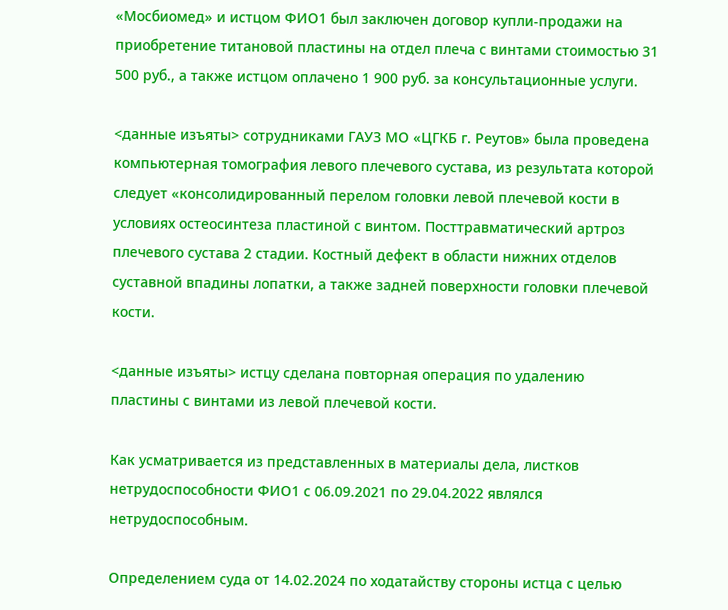«Мосбиомед» и истцом ФИО1 был заключен договор купли-продажи на приобретение титановой пластины на отдел плеча с винтами стоимостью 31 500 руб., а также истцом оплачено 1 900 руб. за консультационные услуги.

<данные изъяты> сотрудниками ГАУЗ МО «ЦГКБ г. Реутов» была проведена компьютерная томография левого плечевого сустава, из результата которой следует «консолидированный перелом головки левой плечевой кости в условиях остеосинтеза пластиной с винтом. Посттравматический артроз плечевого сустава 2 стадии. Костный дефект в области нижних отделов суставной впадины лопатки, а также задней поверхности головки плечевой кости.

<данные изъяты> истцу сделана повторная операция по удалению пластины с винтами из левой плечевой кости.

Как усматривается из представленных в материалы дела, листков нетрудоспособности ФИО1 с 06.09.2021 по 29.04.2022 являлся нетрудоспособным.

Определением суда от 14.02.2024 по ходатайству стороны истца с целью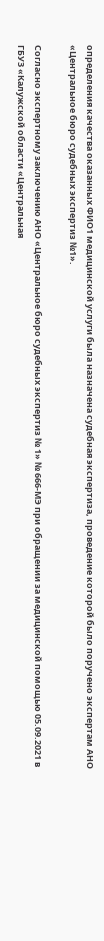определения качества оказанных ФИО1 медицинской услуги была назначена судебная экспертиза, проведение которой было поручено экспертам АНО «Центральное бюро судебных экспертиз №1».

Согласно экспертному заключению АНО «Центральное бюро судебных экспертиз № 1» № 666-МЭ при обращении за медицинской помощью 05.09.2021 в ГБУЗ «Калужской области «Центральная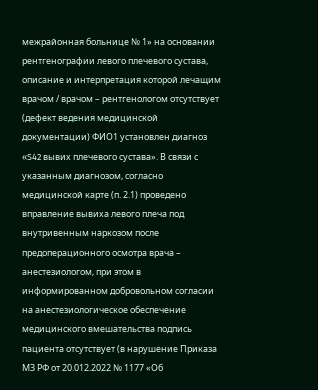межрайонная больнице № 1» на основании рентгенографии левого плечевого сустава, описание и интерпретация которой лечащим врачом / врачом – рентгенологом отсутствует (дефект ведения медицинской документации) ФИО1 установлен диагноз «S42 вывих плечевого сустава». В связи с указанным диагнозом, согласно медицинской карте (п. 2.1) проведено вправление вывиха левого плеча под внутривенным наркозом после предоперационного осмотра врача – анестезиологом, при этом в информированном добровольном согласии на анестезиологическое обеспечение медицинского вмешательства подпись пациента отсутствует (в нарушение Приказа МЗ РФ от 20.012.2022 № 1177 «Об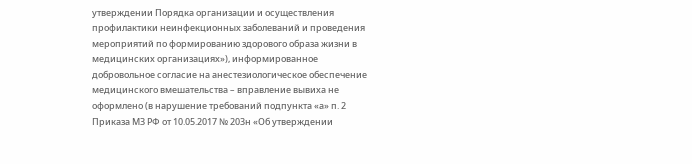утверждении Порядка организации и осуществления профилактики неинфекционных заболеваний и проведения мероприятий по формированию здорового образа жизни в медицинских организациях»), информированное добровольное согласие на анестезиологическое обеспечение медицинского вмешательства – вправление вывиха не оформлено (в нарушение требований подпункта «а» п. 2 Приказа МЗ РФ от 10.05.2017 № 203н «Об утверждении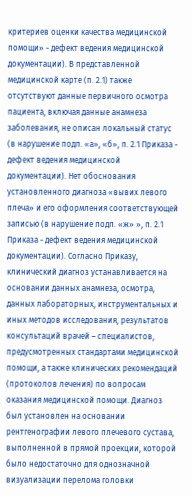критериев оценки качества медицинской помощи» - дефект ведения медицинской документации). В представленной медицинской карте (п. 2.1) также отсутствуют данные первичного осмотра пациента, включая данные анамнеза заболевания, не описан локальный статус (в нарушение подп. «а», «б», п. 2.1 Приказа - дефект ведения медицинской документации). Нет обоснования установленного диагноза «вывих левого плеча» и его оформления соответствующей записью (в нарушение подп. «ж» », п. 2.1 Приказа - дефект ведения медицинской документации). Согласно Приказу, клинический диагноз устанавливается на основании данных анамнеза, осмотра, данных лабораторных, инструментальных и иных методов исследования, результатов консультаций врачей – специалистов, предусмотренных стандартами медицинской помощи, а также клинических рекомендаций (протоколов лечения) по вопросам оказания медицинской помощи. Диагноз был установлен на основании рентгенографии левого плечевого сустава, выполненной в прямой проекции, которой было недостаточно для однозначной визуализации перелома головки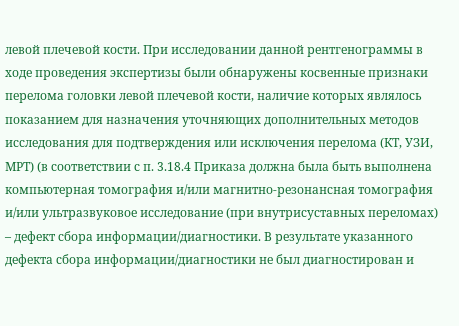левой плечевой кости. При исследовании данной рентгенограммы в ходе проведения экспертизы были обнаружены косвенные признаки перелома головки левой плечевой кости, наличие которых являлось показанием для назначения уточняющих дополнительных методов исследования для подтверждения или исключения перелома (КТ, УЗИ, МРТ) (в соответствии с п. 3.18.4 Приказа должна была быть выполнена компьютерная томография и/или магнитно-резонансная томография и/или ультразвуковое исследование (при внутрисуставных переломах) – дефект сбора информации/диагностики. В результате указанного дефекта сбора информации/диагностики не был диагностирован и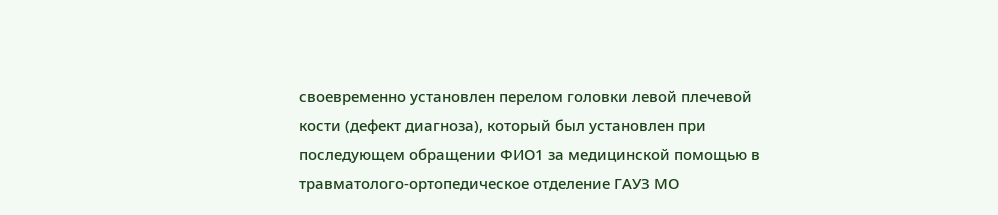своевременно установлен перелом головки левой плечевой кости (дефект диагноза), который был установлен при последующем обращении ФИО1 за медицинской помощью в травматолого-ортопедическое отделение ГАУЗ МО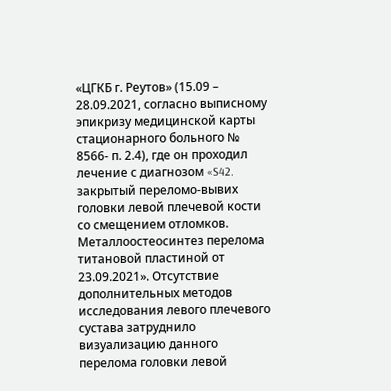«ЦГКБ г. Реутов» (15.09 – 28.09.2021, согласно выписному эпикризу медицинской карты стационарного больного № 8566- п. 2.4), где он проходил лечение с диагнозом «S42. закрытый переломо-вывих головки левой плечевой кости со смещением отломков. Металлоостеосинтез перелома титановой пластиной от 23.09.2021». Отсутствие дополнительных методов исследования левого плечевого сустава затруднило визуализацию данного перелома головки левой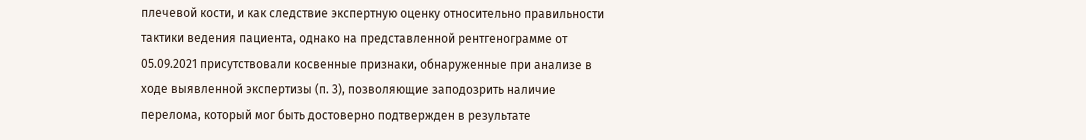плечевой кости, и как следствие экспертную оценку относительно правильности тактики ведения пациента, однако на представленной рентгенограмме от 05.09.2021 присутствовали косвенные признаки, обнаруженные при анализе в ходе выявленной экспертизы (п. 3), позволяющие заподозрить наличие перелома, который мог быть достоверно подтвержден в результате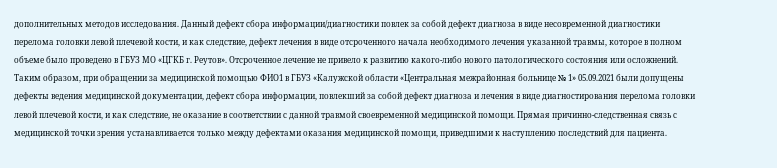дополнительных методов исследования. Данный дефект сбора информации/диагностики повлек за собой дефект диагноза в виде несовременной диагностики перелома головки левой плечевой кости, и как следствие, дефект лечения в виде отсроченного начала необходимого лечения указанной травмы, которое в полном объеме было проведено в ГБУЗ МО «ЦГКБ г. Реутов». Отсроченное лечение не привело к развитию какого-либо нового патологического состояния или осложнений. Таким образом, при обращении за медицинской помощью ФИО1 в ГБУЗ «Калужской области «Центральная межрайонная больнице № 1» 05.09.2021 были допущены дефекты ведения медицинской документации, дефект сбора информации, повлекший за собой дефект диагноза и лечения в виде диагностирования перелома головки левой плечевой кости, и как следствие, не оказание в соответствии с данной травмой своевременной медицинской помощи. Прямая причинно-следственная связь с медицинской точки зрения устанавливается только между дефектами оказания медицинской помощи, приведшими к наступлению последствий для пациента.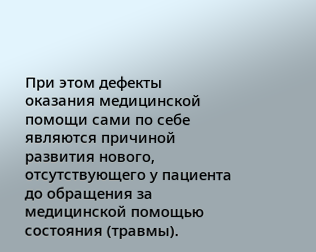При этом дефекты оказания медицинской помощи сами по себе являются причиной развития нового, отсутствующего у пациента до обращения за медицинской помощью состояния (травмы).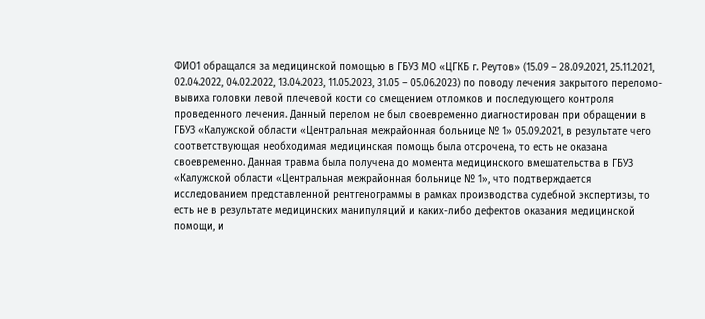ФИО1 обращался за медицинской помощью в ГБУЗ МО «ЦГКБ г. Реутов» (15.09 – 28.09.2021, 25.11.2021, 02.04.2022, 04.02.2022, 13.04.2023, 11.05.2023, 31.05 – 05.06.2023) по поводу лечения закрытого переломо-вывиха головки левой плечевой кости со смещением отломков и последующего контроля проведенного лечения. Данный перелом не был своевременно диагностирован при обращении в ГБУЗ «Калужской области «Центральная межрайонная больнице № 1» 05.09.2021, в результате чего соответствующая необходимая медицинская помощь была отсрочена, то есть не оказана своевременно. Данная травма была получена до момента медицинского вмешательства в ГБУЗ «Калужской области «Центральная межрайонная больнице № 1», что подтверждается исследованием представленной рентгенограммы в рамках производства судебной экспертизы, то есть не в результате медицинских манипуляций и каких-либо дефектов оказания медицинской помощи, и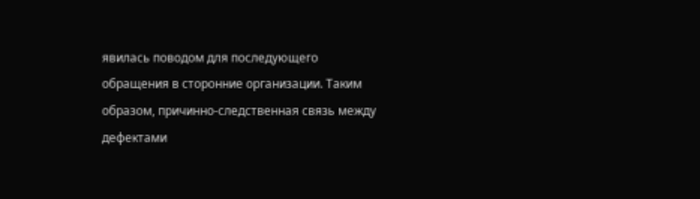явилась поводом для последующего обращения в сторонние организации. Таким образом, причинно-следственная связь между дефектами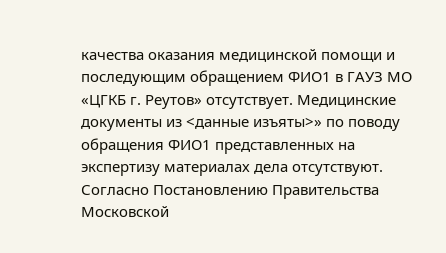качества оказания медицинской помощи и последующим обращением ФИО1 в ГАУЗ МО «ЦГКБ г. Реутов» отсутствует. Медицинские документы из <данные изъяты>» по поводу обращения ФИО1 представленных на экспертизу материалах дела отсутствуют. Согласно Постановлению Правительства Московской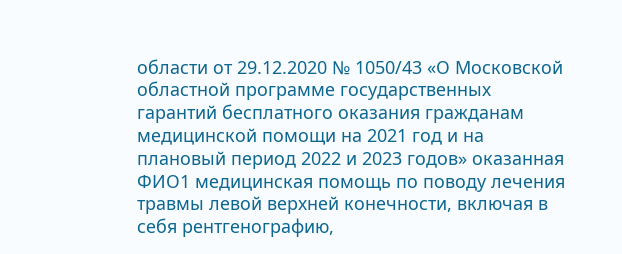области от 29.12.2020 № 1050/43 «О Московской областной программе государственных гарантий бесплатного оказания гражданам медицинской помощи на 2021 год и на плановый период 2022 и 2023 годов» оказанная ФИО1 медицинская помощь по поводу лечения травмы левой верхней конечности, включая в себя рентгенографию,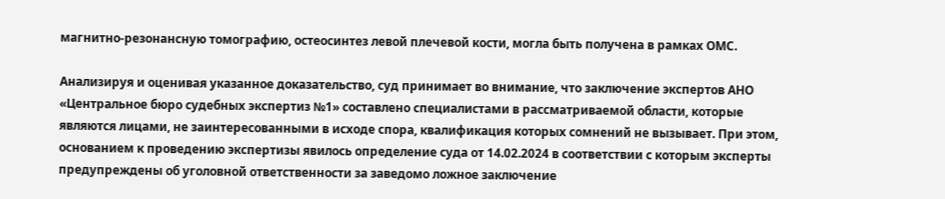магнитно-резонансную томографию, остеосинтез левой плечевой кости, могла быть получена в рамках ОМС.

Анализируя и оценивая указанное доказательство, суд принимает во внимание, что заключение экспертов АНО «Центральное бюро судебных экспертиз №1» составлено специалистами в рассматриваемой области, которые являются лицами, не заинтересованными в исходе спора, квалификация которых сомнений не вызывает. При этом, основанием к проведению экспертизы явилось определение суда от 14.02.2024 в соответствии с которым эксперты предупреждены об уголовной ответственности за заведомо ложное заключение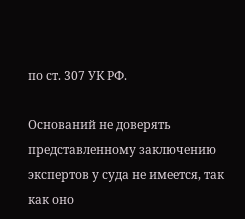по ст. 307 УК РФ.

Оснований не доверять представленному заключению экспертов у суда не имеется, так как оно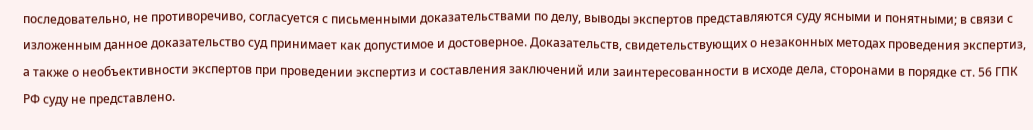последовательно, не противоречиво, согласуется с письменными доказательствами по делу, выводы экспертов представляются суду ясными и понятными; в связи с изложенным данное доказательство суд принимает как допустимое и достоверное. Доказательств, свидетельствующих о незаконных методах проведения экспертиз, а также о необъективности экспертов при проведении экспертиз и составления заключений или заинтересованности в исходе дела, сторонами в порядке ст. 56 ГПК РФ суду не представлено.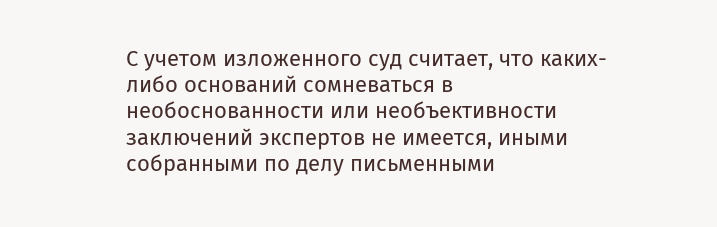С учетом изложенного суд считает, что каких-либо оснований сомневаться в необоснованности или необъективности заключений экспертов не имеется, иными собранными по делу письменными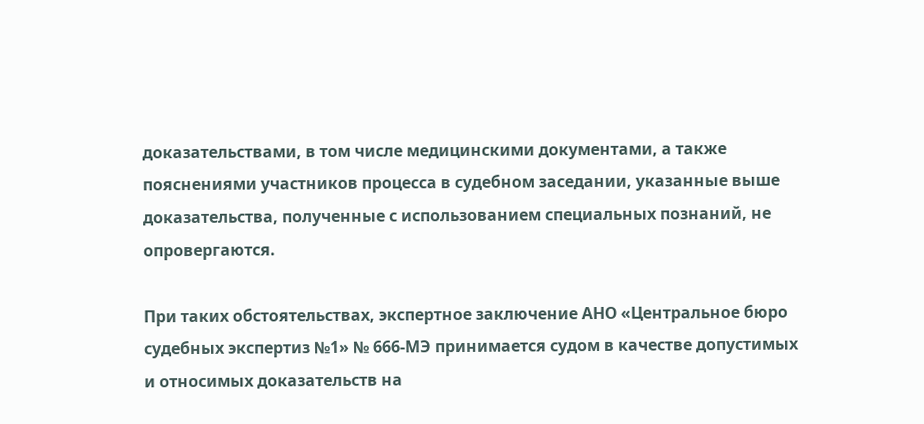доказательствами, в том числе медицинскими документами, а также пояснениями участников процесса в судебном заседании, указанные выше доказательства, полученные с использованием специальных познаний, не опровергаются.

При таких обстоятельствах, экспертное заключение АНО «Центральное бюро судебных экспертиз №1» № 666-МЭ принимается судом в качестве допустимых и относимых доказательств на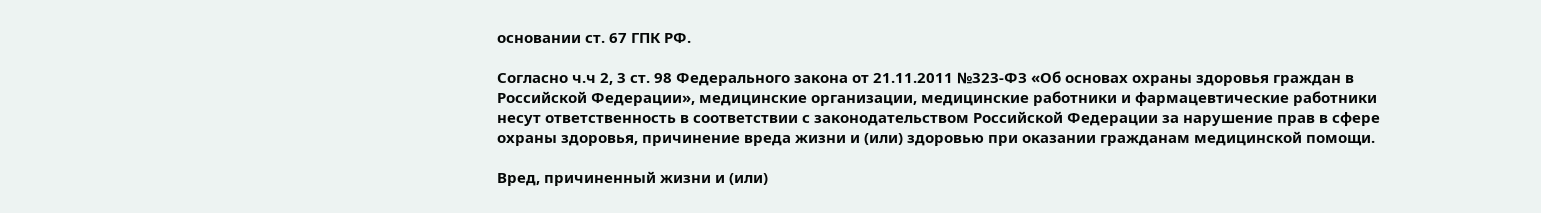основании ст. 67 ГПК РФ.

Согласно ч.ч 2, 3 ст. 98 Федерального закона от 21.11.2011 №323-ФЗ «Об основах охраны здоровья граждан в Российской Федерации», медицинские организации, медицинские работники и фармацевтические работники несут ответственность в соответствии с законодательством Российской Федерации за нарушение прав в сфере охраны здоровья, причинение вреда жизни и (или) здоровью при оказании гражданам медицинской помощи.

Вред, причиненный жизни и (или)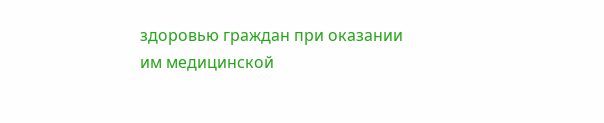здоровью граждан при оказании им медицинской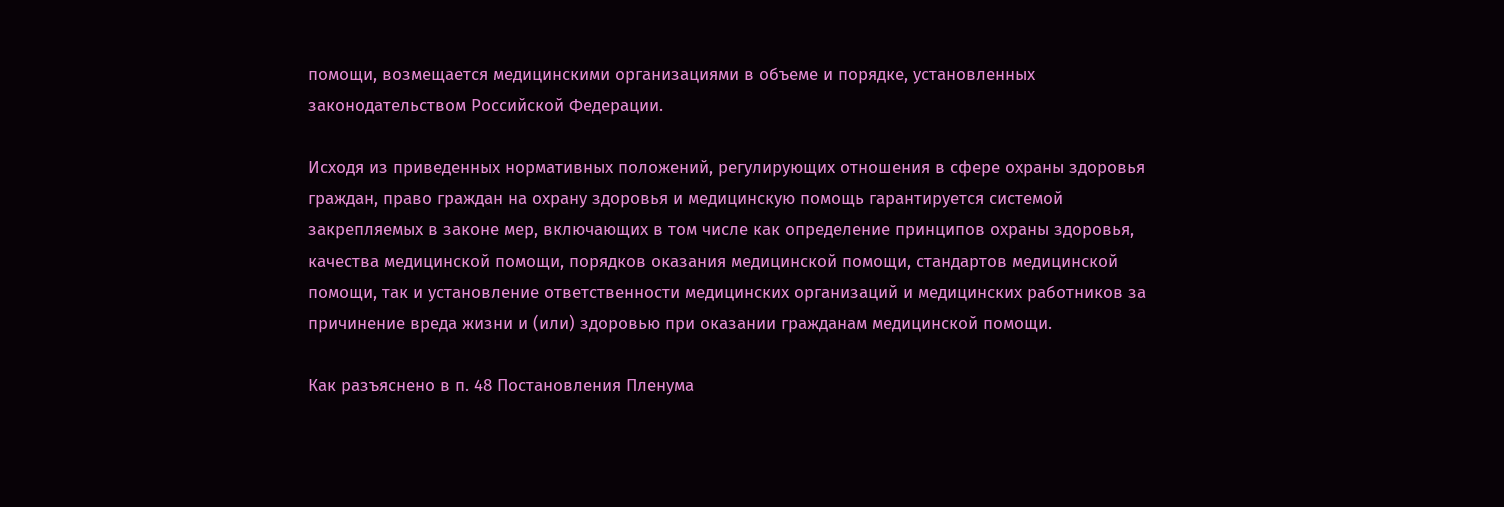помощи, возмещается медицинскими организациями в объеме и порядке, установленных законодательством Российской Федерации.

Исходя из приведенных нормативных положений, регулирующих отношения в сфере охраны здоровья граждан, право граждан на охрану здоровья и медицинскую помощь гарантируется системой закрепляемых в законе мер, включающих в том числе как определение принципов охраны здоровья, качества медицинской помощи, порядков оказания медицинской помощи, стандартов медицинской помощи, так и установление ответственности медицинских организаций и медицинских работников за причинение вреда жизни и (или) здоровью при оказании гражданам медицинской помощи.

Как разъяснено в п. 48 Постановления Пленума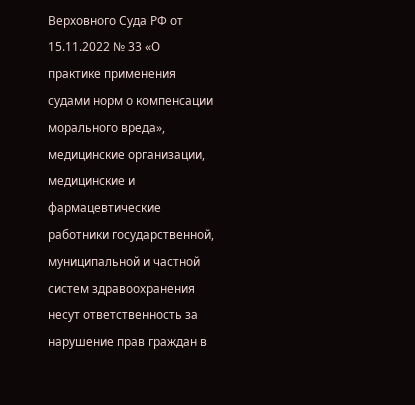Верховного Суда РФ от 15.11.2022 № 33 «О практике применения судами норм о компенсации морального вреда», медицинские организации, медицинские и фармацевтические работники государственной, муниципальной и частной систем здравоохранения несут ответственность за нарушение прав граждан в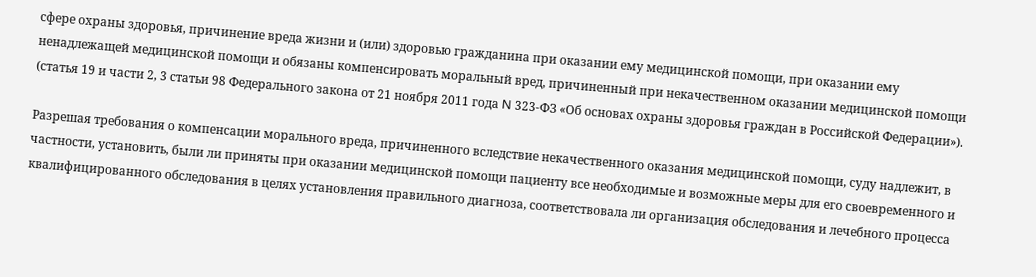сфере охраны здоровья, причинение вреда жизни и (или) здоровью гражданина при оказании ему медицинской помощи, при оказании ему ненадлежащей медицинской помощи и обязаны компенсировать моральный вред, причиненный при некачественном оказании медицинской помощи (статья 19 и части 2, 3 статьи 98 Федерального закона от 21 ноября 2011 года N 323-ФЗ «Об основах охраны здоровья граждан в Российской Федерации»).

Разрешая требования о компенсации морального вреда, причиненного вследствие некачественного оказания медицинской помощи, суду надлежит, в частности, установить, были ли приняты при оказании медицинской помощи пациенту все необходимые и возможные меры для его своевременного и квалифицированного обследования в целях установления правильного диагноза, соответствовала ли организация обследования и лечебного процесса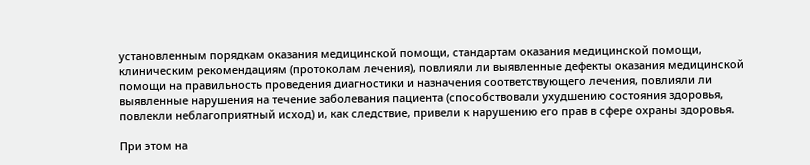установленным порядкам оказания медицинской помощи, стандартам оказания медицинской помощи, клиническим рекомендациям (протоколам лечения), повлияли ли выявленные дефекты оказания медицинской помощи на правильность проведения диагностики и назначения соответствующего лечения, повлияли ли выявленные нарушения на течение заболевания пациента (способствовали ухудшению состояния здоровья, повлекли неблагоприятный исход) и, как следствие, привели к нарушению его прав в сфере охраны здоровья.

При этом на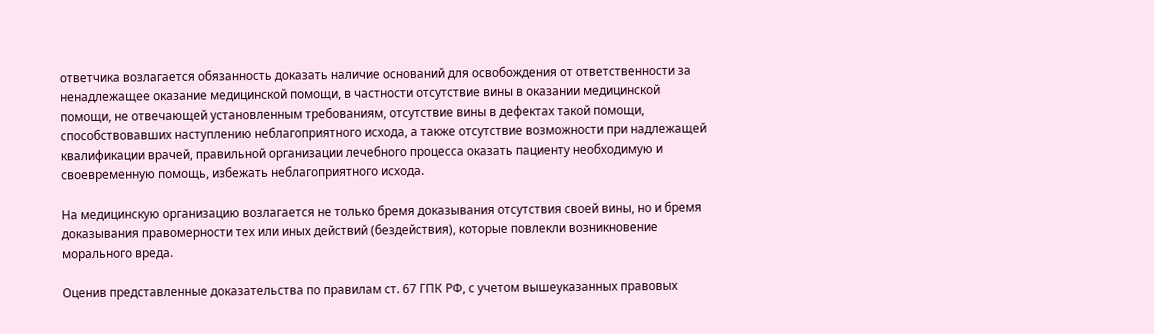ответчика возлагается обязанность доказать наличие оснований для освобождения от ответственности за ненадлежащее оказание медицинской помощи, в частности отсутствие вины в оказании медицинской помощи, не отвечающей установленным требованиям, отсутствие вины в дефектах такой помощи, способствовавших наступлению неблагоприятного исхода, а также отсутствие возможности при надлежащей квалификации врачей, правильной организации лечебного процесса оказать пациенту необходимую и своевременную помощь, избежать неблагоприятного исхода.

На медицинскую организацию возлагается не только бремя доказывания отсутствия своей вины, но и бремя доказывания правомерности тех или иных действий (бездействия), которые повлекли возникновение морального вреда.

Оценив представленные доказательства по правилам ст. 67 ГПК РФ, с учетом вышеуказанных правовых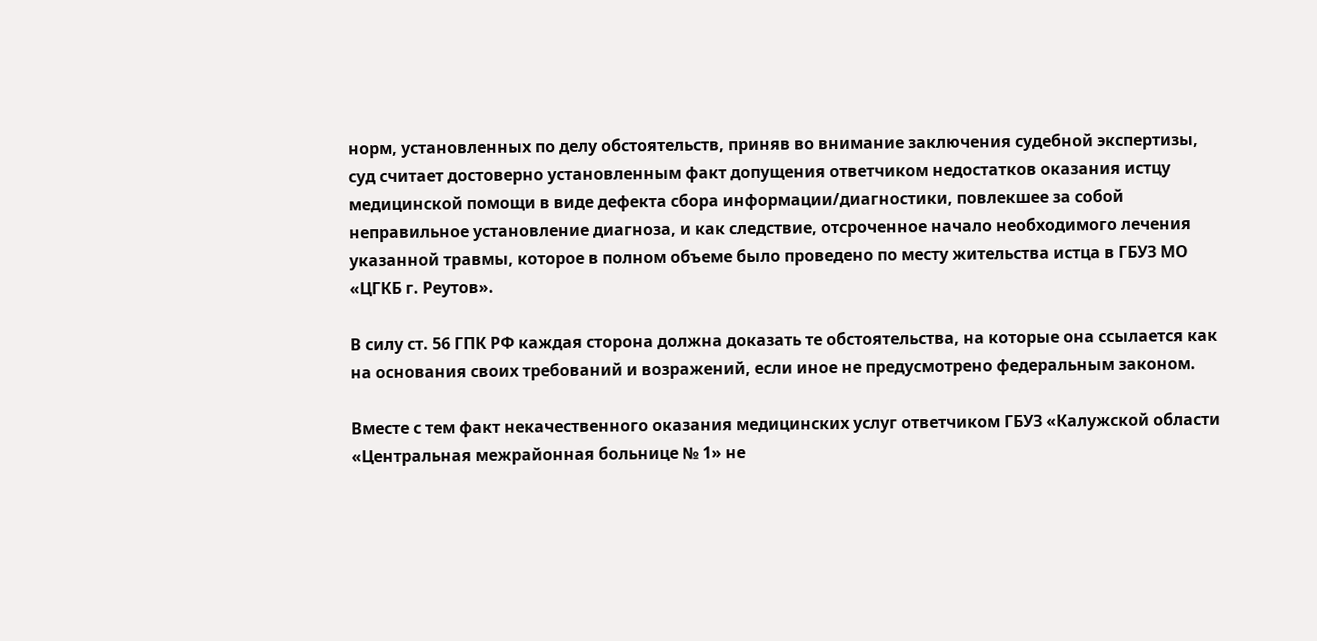норм, установленных по делу обстоятельств, приняв во внимание заключения судебной экспертизы, суд считает достоверно установленным факт допущения ответчиком недостатков оказания истцу медицинской помощи в виде дефекта сбора информации/диагностики, повлекшее за собой неправильное установление диагноза, и как следствие, отсроченное начало необходимого лечения указанной травмы, которое в полном объеме было проведено по месту жительства истца в ГБУЗ МО «ЦГКБ г. Реутов».

В силу ст. 56 ГПК РФ каждая сторона должна доказать те обстоятельства, на которые она ссылается как на основания своих требований и возражений, если иное не предусмотрено федеральным законом.

Вместе с тем факт некачественного оказания медицинских услуг ответчиком ГБУЗ «Калужской области «Центральная межрайонная больнице № 1» не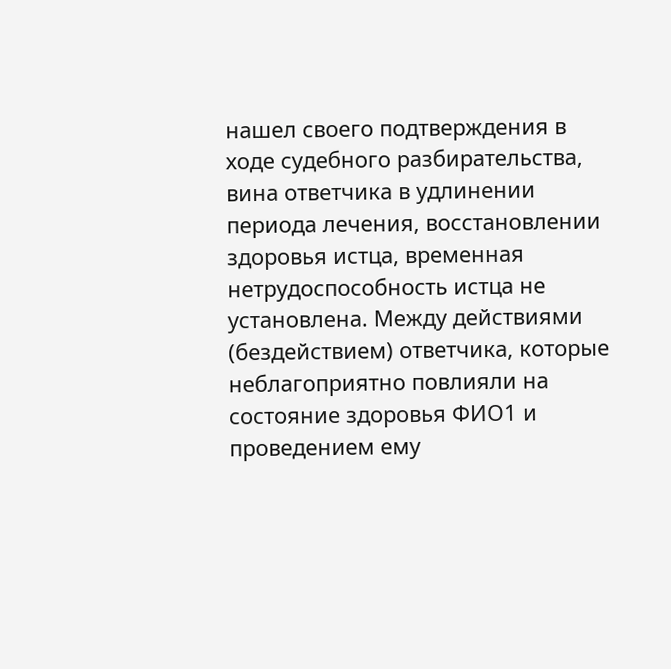нашел своего подтверждения в ходе судебного разбирательства, вина ответчика в удлинении периода лечения, восстановлении здоровья истца, временная нетрудоспособность истца не установлена. Между действиями (бездействием) ответчика, которые неблагоприятно повлияли на состояние здоровья ФИО1 и проведением ему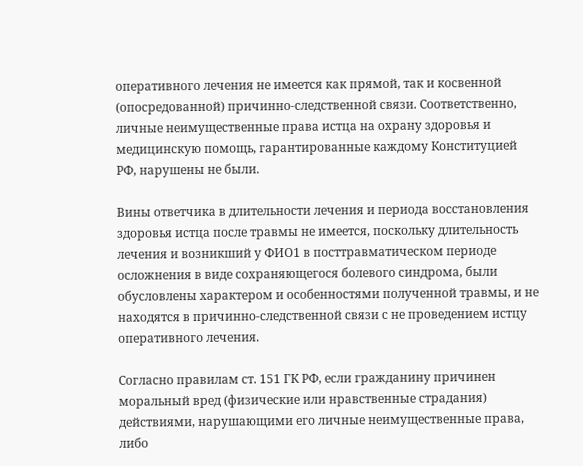оперативного лечения не имеется как прямой, так и косвенной (опосредованной) причинно-следственной связи. Соответственно, личные неимущественные права истца на охрану здоровья и медицинскую помощь, гарантированные каждому Конституцией РФ, нарушены не были.

Вины ответчика в длительности лечения и периода восстановления здоровья истца после травмы не имеется, поскольку длительность лечения и возникший у ФИО1 в посттравматическом периоде осложнения в виде сохраняющегося болевого синдрома, были обусловлены характером и особенностями полученной травмы, и не находятся в причинно-следственной связи с не проведением истцу оперативного лечения.

Согласно правилам ст. 151 ГК РФ, если гражданину причинен моральный вред (физические или нравственные страдания) действиями, нарушающими его личные неимущественные права, либо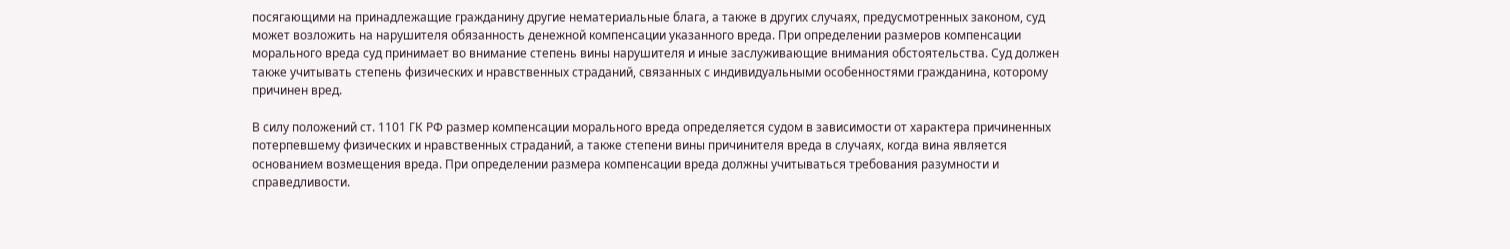посягающими на принадлежащие гражданину другие нематериальные блага, а также в других случаях, предусмотренных законом, суд может возложить на нарушителя обязанность денежной компенсации указанного вреда. При определении размеров компенсации морального вреда суд принимает во внимание степень вины нарушителя и иные заслуживающие внимания обстоятельства. Суд должен также учитывать степень физических и нравственных страданий, связанных с индивидуальными особенностями гражданина, которому причинен вред.

В силу положений ст. 1101 ГК РФ размер компенсации морального вреда определяется судом в зависимости от характера причиненных потерпевшему физических и нравственных страданий, а также степени вины причинителя вреда в случаях, когда вина является основанием возмещения вреда. При определении размера компенсации вреда должны учитываться требования разумности и справедливости.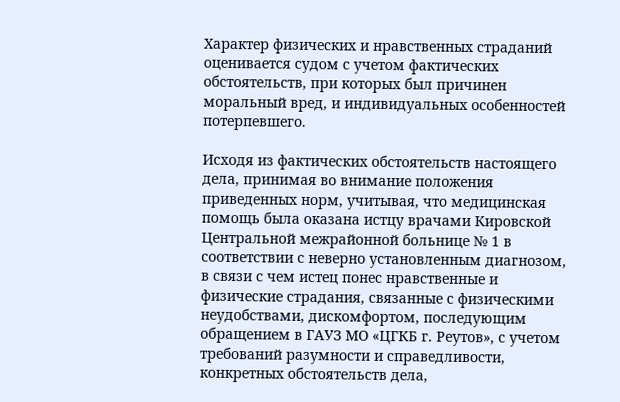Характер физических и нравственных страданий оценивается судом с учетом фактических обстоятельств, при которых был причинен моральный вред, и индивидуальных особенностей потерпевшего.

Исходя из фактических обстоятельств настоящего дела, принимая во внимание положения приведенных норм, учитывая, что медицинская помощь была оказана истцу врачами Кировской Центральной межрайонной больнице № 1 в соответствии с неверно установленным диагнозом, в связи с чем истец понес нравственные и физические страдания, связанные с физическими неудобствами, дискомфортом, последующим обращением в ГАУЗ МО «ЦГКБ г. Реутов», с учетом требований разумности и справедливости, конкретных обстоятельств дела,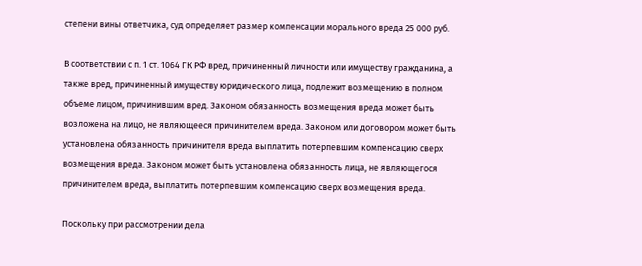степени вины ответчика, суд определяет размер компенсации морального вреда 25 000 руб.

В соответствии с п. 1 ст. 1064 ГК РФ вред, причиненный личности или имуществу гражданина, а также вред, причиненный имуществу юридического лица, подлежит возмещению в полном объеме лицом, причинившим вред. Законом обязанность возмещения вреда может быть возложена на лицо, не являющееся причинителем вреда. Законом или договором может быть установлена обязанность причинителя вреда выплатить потерпевшим компенсацию сверх возмещения вреда. Законом может быть установлена обязанность лица, не являющегося причинителем вреда, выплатить потерпевшим компенсацию сверх возмещения вреда.

Поскольку при рассмотрении дела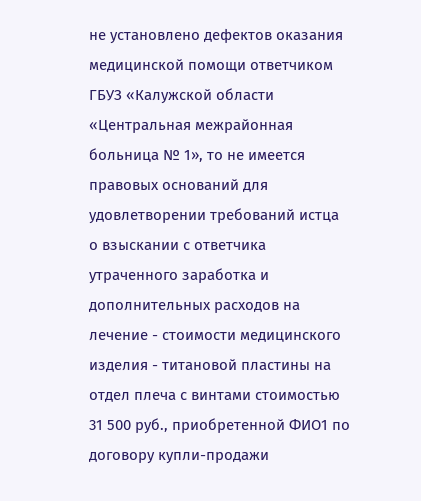не установлено дефектов оказания медицинской помощи ответчиком ГБУЗ «Калужской области «Центральная межрайонная больница № 1», то не имеется правовых оснований для удовлетворении требований истца о взыскании с ответчика утраченного заработка и дополнительных расходов на лечение - стоимости медицинского изделия - титановой пластины на отдел плеча с винтами стоимостью 31 500 руб., приобретенной ФИО1 по договору купли-продажи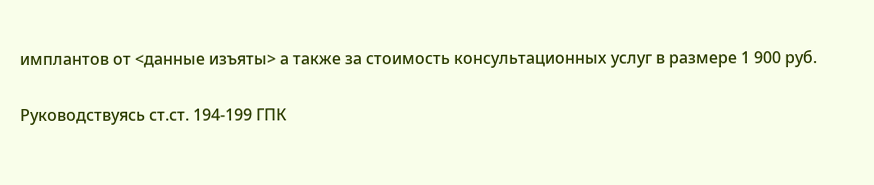имплантов от <данные изъяты> а также за стоимость консультационных услуг в размере 1 900 руб.

Руководствуясь ст.ст. 194-199 ГПК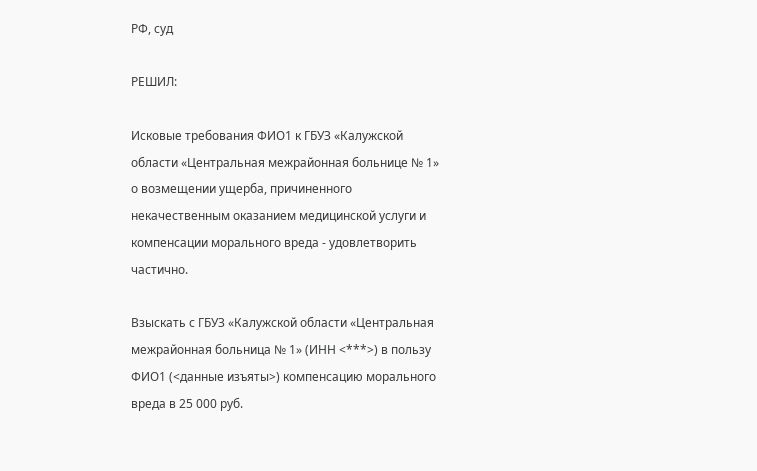РФ, суд

РЕШИЛ:

Исковые требования ФИО1 к ГБУЗ «Калужской области «Центральная межрайонная больнице № 1» о возмещении ущерба, причиненного некачественным оказанием медицинской услуги и компенсации морального вреда - удовлетворить частично.

Взыскать с ГБУЗ «Калужской области «Центральная межрайонная больница № 1» (ИНН <***>) в пользу ФИО1 (<данные изъяты>) компенсацию морального вреда в 25 000 руб.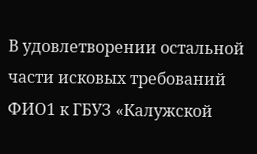В удовлетворении остальной части исковых требований ФИО1 к ГБУЗ «Калужской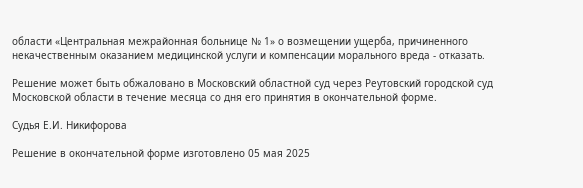области «Центральная межрайонная больнице № 1» о возмещении ущерба, причиненного некачественным оказанием медицинской услуги и компенсации морального вреда - отказать.

Решение может быть обжаловано в Московский областной суд через Реутовский городской суд Московской области в течение месяца со дня его принятия в окончательной форме.

Судья Е.И. Никифорова

Решение в окончательной форме изготовлено 05 мая 2025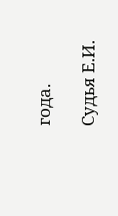года.

Судья Е.И.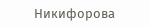Никифорова